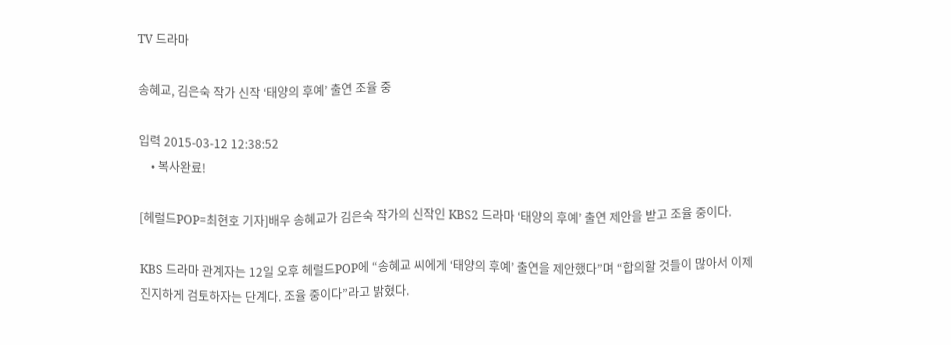TV 드라마

송혜교, 김은숙 작가 신작 ‘태양의 후예’ 출연 조율 중

입력 2015-03-12 12:38:52
    • 복사완료!

[헤럴드POP=최현호 기자]배우 송혜교가 김은숙 작가의 신작인 KBS2 드라마 ‘태양의 후예’ 출연 제안을 받고 조율 중이다.

KBS 드라마 관계자는 12일 오후 헤럴드POP에 “송혜교 씨에게 ‘태양의 후예’ 출연을 제안했다”며 “합의할 것들이 많아서 이제 진지하게 검토하자는 단계다. 조율 중이다”라고 밝혔다.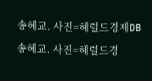송혜교. 사진=헤럴드경제DB
송혜교. 사진=헤럴드경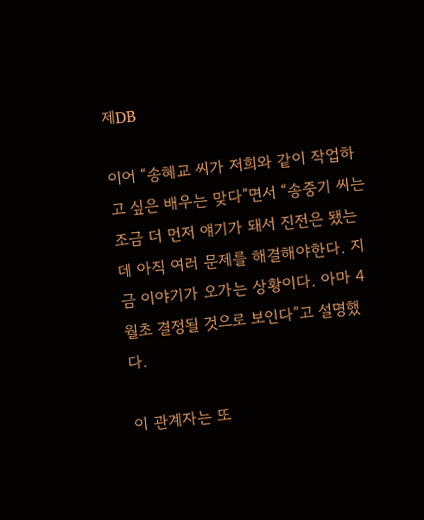제DB

이어 “송혜교 씨가 저희와 같이 작업하고 싶은 배우는 맞다”면서 “송중기 씨는 조금 더 먼저 얘기가 돼서 진전은 됐는데 아직 여러 문제를 해결해야한다. 지금 이야기가 오가는 상황이다. 아마 4월초 결정될 것으로 보인다”고 설명했다.

이 관계자는 또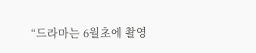“드라마는 6월초에 촬영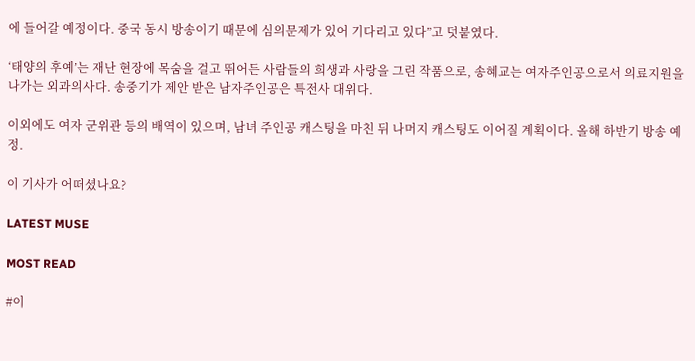에 들어갈 예정이다. 중국 동시 방송이기 때문에 심의문제가 있어 기다리고 있다”고 덧붙였다.

‘태양의 후예’는 재난 현장에 목숨을 걸고 뛰어든 사람들의 희생과 사랑을 그린 작품으로, 송혜교는 여자주인공으로서 의료지원을 나가는 외과의사다. 송중기가 제안 받은 남자주인공은 특전사 대위다.

이외에도 여자 군위관 등의 배역이 있으며, 남녀 주인공 캐스팅을 마친 뒤 나머지 캐스팅도 이어질 계획이다. 올해 하반기 방송 예정.

이 기사가 어떠셨나요?

LATEST MUSE

MOST READ

#이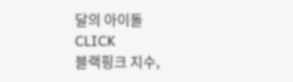달의 아이돌
CLICK
블랙핑크 지수,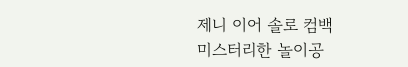제니 이어 솔로 컴백
미스터리한 놀이공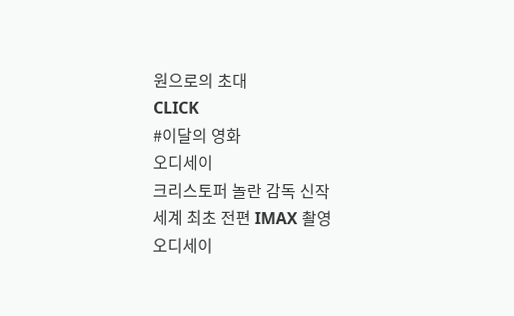원으로의 초대
CLICK
#이달의 영화
오디세이
크리스토퍼 놀란 감독 신작
세계 최초 전편 IMAX 촬영
오디세이